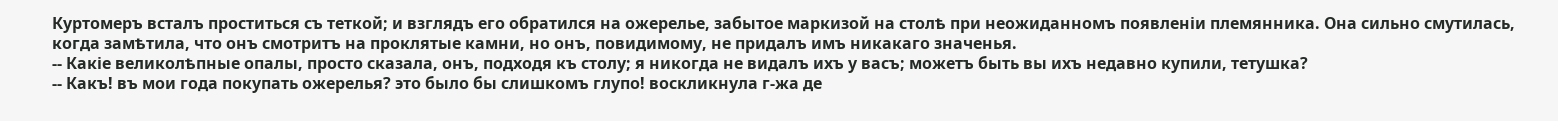Куртомеръ всталъ проститься съ теткой; и взглядъ его обратился на ожерелье, забытое маркизой на столѣ при неожиданномъ появленіи племянника. Она сильно смутилась, когда замѣтила, что онъ смотритъ на проклятые камни, но онъ, повидимому, не придалъ имъ никакаго значенья.
-- Какіе великолѣпные опалы, просто сказала, онъ, подходя къ столу; я никогда не видалъ ихъ у васъ; можетъ быть вы ихъ недавно купили, тетушка?
-- Какъ! въ мои года покупать ожерелья? это было бы слишкомъ глупо! воскликнула г-жа де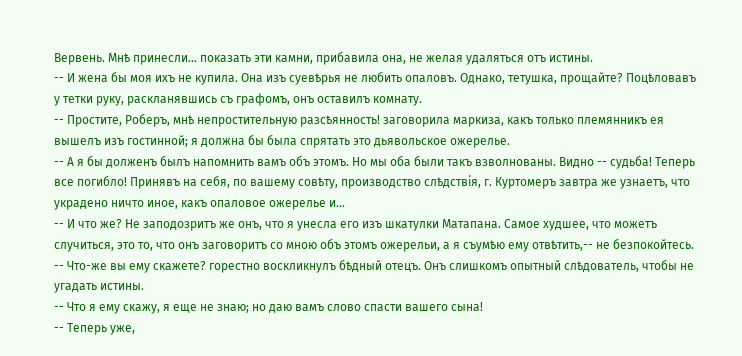Вервень. Мнѣ принесли... показать эти камни, прибавила она, не желая удаляться отъ истины.
-- И жена бы моя ихъ не купила. Она изъ суевѣрья не любить опаловъ. Однако, тетушка, прощайте? Поцѣловавъ у тетки руку, раскланявшись съ графомъ, онъ оставилъ комнату.
-- Простите, Роберъ, мнѣ непростительную разсѣянность! заговорила маркиза, какъ только племянникъ ея вышелъ изъ гостинной; я должна бы была спрятать это дьявольское ожерелье.
-- А я бы долженъ былъ напомнить вамъ объ этомъ. Но мы оба были такъ взволнованы. Видно -- судьба! Теперь все погибло! Принявъ на себя, по вашему совѣту, производство слѣдствія, г. Куртомеръ завтра же узнаетъ, что украдено ничто иное, какъ опаловое ожерелье и...
-- И что же? Не заподозритъ же онъ, что я унесла его изъ шкатулки Матапана. Самое худшее, что можетъ случиться, это то, что онъ заговоритъ со мною объ этомъ ожерельи, а я съумѣю ему отвѣтить,-- не безпокойтесь.
-- Что-же вы ему скажете? горестно воскликнулъ бѣдный отецъ. Онъ слишкомъ опытный слѣдователь, чтобы не угадать истины.
-- Что я ему скажу, я еще не знаю; но даю вамъ слово спасти вашего сына!
-- Теперь уже,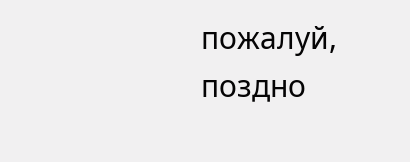пожалуй, поздно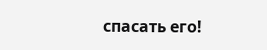спасать его!